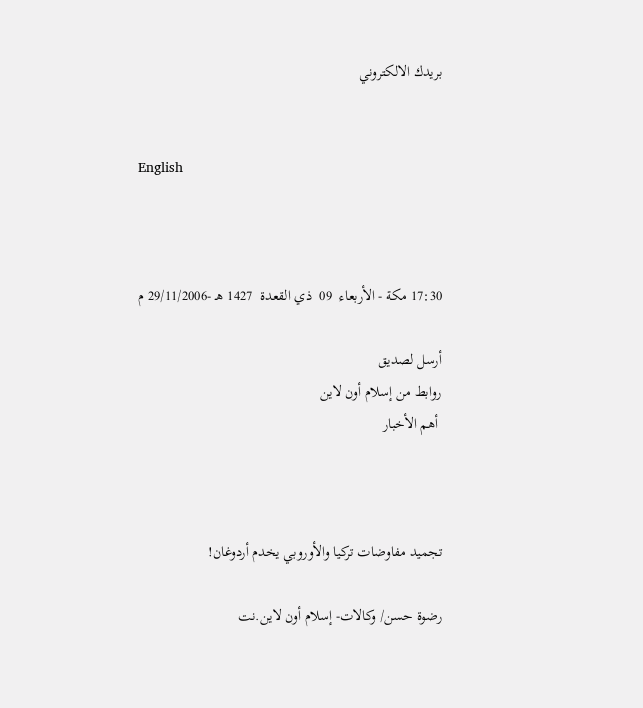بريدك الالكتروني


English



17:30 مكة - الأربعاء  09  ذي القعدة  1427 هـ -29/11/2006 م

أرسل لصديق
روابط من إسلام أون لاين
 أهم الأخبار



تجميد مفاوضات تركيا والأوروبي يخدم أردوغان!

رضوة حسن/ وكالات- إسلام أون لاين.نت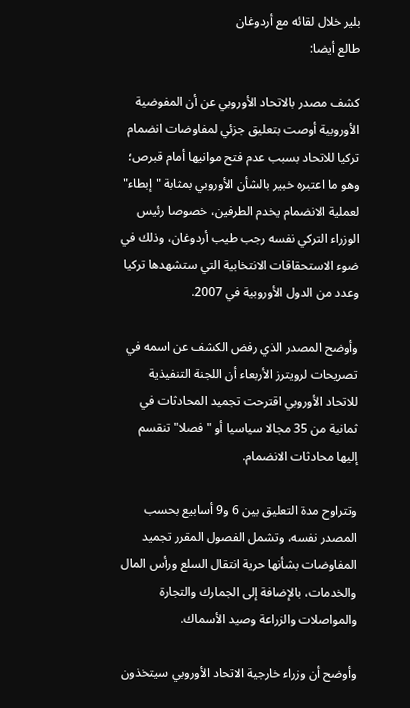بلير خلال لقائه مع أردوغان
طالع أيضا:

كشف مصدر بالاتحاد الأوروبي عن أن المفوضية الأوروبية أوصت بتعليق جزئي لمفاوضات انضمام تركيا للاتحاد بسبب عدم فتح موانيها أمام قبرص؛ وهو ما اعتبره خبير بالشأن الأوروبي بمثابة "إبطاء" لعملية الانضمام يخدم الطرفين، خصوصا رئيس الوزراء التركي نفسه رجب طيب أردوغان، وذلك في ضوء الاستحقاقات الانتخابية التي ستشهدها تركيا وعدد من الدول الأوروبية في 2007.

وأوضح المصدر الذي رفض الكشف عن اسمه في تصريحات لرويترز الأربعاء أن اللجنة التنفيذية للاتحاد الأوروبي اقترحت تجميد المحادثات في ثمانية من 35 مجالا سياسيا أو "فصلا" تنقسم إليها محادثات الانضمام.

وتتراوح مدة التعليق بين 6 و9 أسابيع بحسب المصدر نفسه، وتشمل الفصول المقرر تجميد المفاوضات بشأنها حرية انتقال السلع ورأس المال والخدمات، بالإضافة إلى الجمارك والتجارة والمواصلات والزراعة وصيد الأسماك.

وأوضح أن وزراء خارجية الاتحاد الأوروبي سيتخذون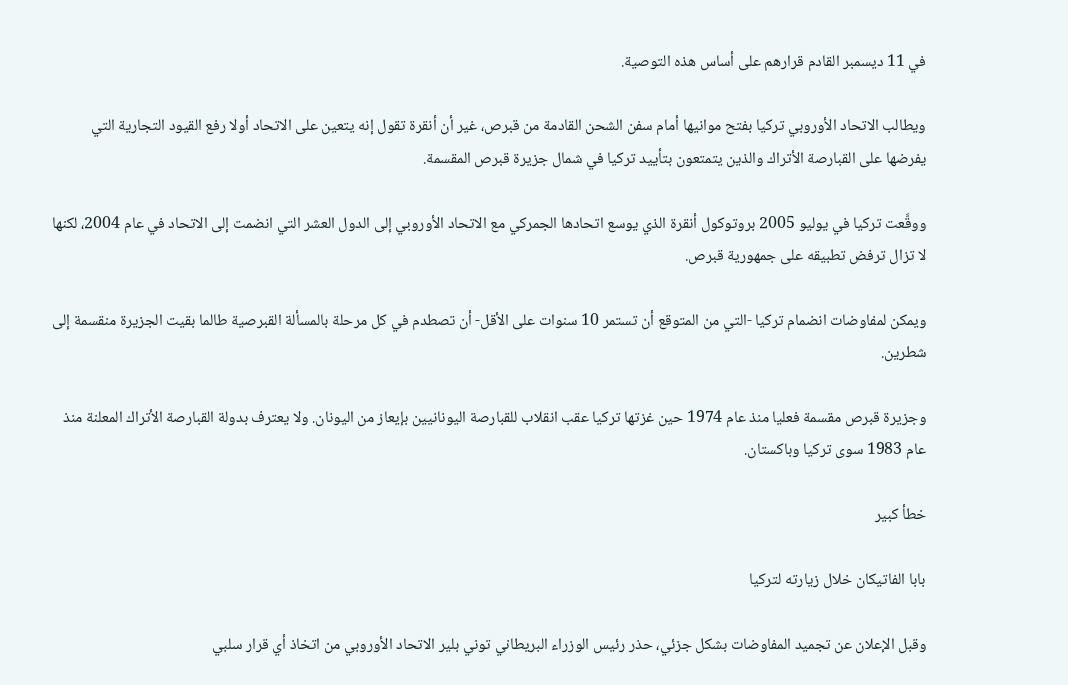في 11 ديسمبر القادم قرارهم على أساس هذه التوصية.

ويطالب الاتحاد الأوروبي تركيا بفتح موانيها أمام سفن الشحن القادمة من قبرص، غير أن أنقرة تقول إنه يتعين على الاتحاد أولا رفع القيود التجارية التي يفرضها على القبارصة الأتراك والذين يتمتعون بتأييد تركيا في شمال جزيرة قبرص المقسمة.

ووقَّعت تركيا في يوليو 2005 بروتوكول أنقرة الذي يوسع اتحادها الجمركي مع الاتحاد الأوروبي إلى الدول العشر التي انضمت إلى الاتحاد في عام 2004، لكنها لا تزال ترفض تطبيقه على جمهورية قبرص.

ويمكن لمفاوضات انضمام تركيا -التي من المتوقع أن تستمر 10 سنوات على الأقل- أن تصطدم في كل مرحلة بالمسألة القبرصية طالما بقيت الجزيرة منقسمة إلى شطرين.

وجزيرة قبرص مقسمة فعليا منذ عام 1974 حين غزتها تركيا عقب انقلاب للقبارصة اليونانيين بإيعاز من اليونان. ولا يعترف بدولة القبارصة الأتراك المعلنة منذ عام 1983 سوى تركيا وباكستان.

خطأ كبير

بابا الفاتيكان خلال زيارته لتركيا

وقبل الإعلان عن تجميد المفاوضات بشكل جزئي، حذر رئيس الوزراء البريطاني توني بلير الاتحاد الأوروبي من اتخاذ أي قرار سلبي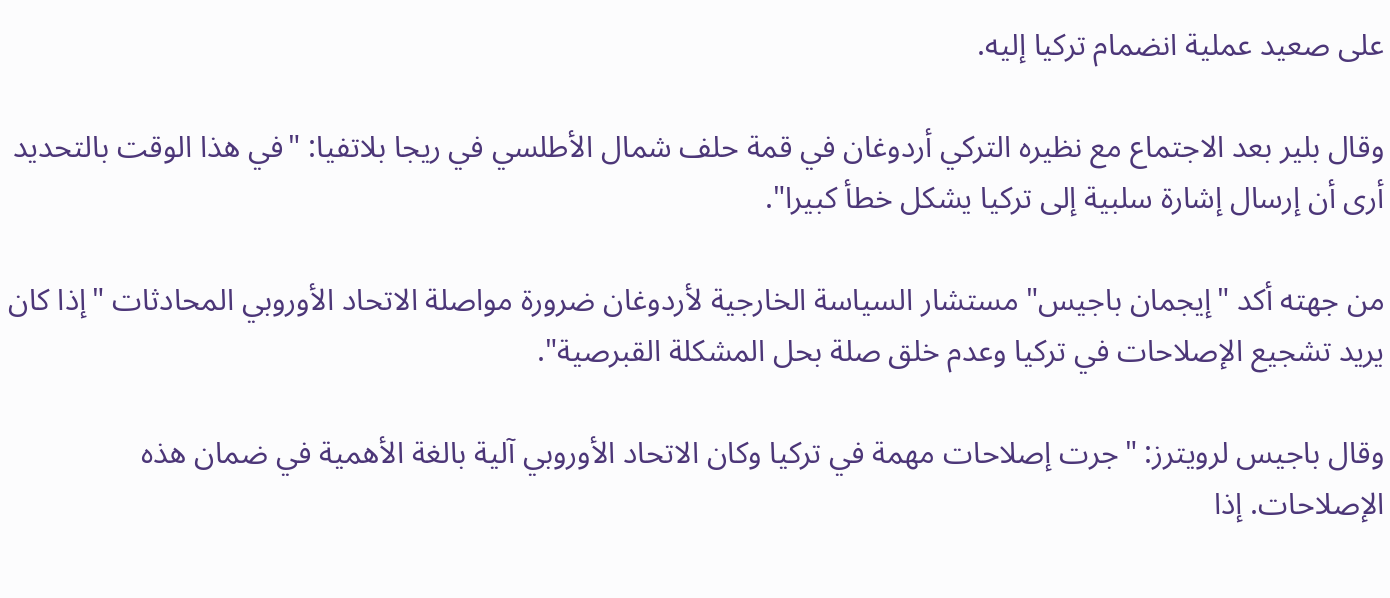على صعيد عملية انضمام تركيا إليه.

وقال بلير بعد الاجتماع مع نظيره التركي أردوغان في قمة حلف شمال الأطلسي في ريجا بلاتفيا: "في هذا الوقت بالتحديد أرى أن إرسال إشارة سلبية إلى تركيا يشكل خطأ كبيرا".

من جهته أكد "إيجمان باجيس" مستشار السياسة الخارجية لأردوغان ضرورة مواصلة الاتحاد الأوروبي المحادثات "إذا كان يريد تشجيع الإصلاحات في تركيا وعدم خلق صلة بحل المشكلة القبرصية".

وقال باجيس لرويترز: "جرت إصلاحات مهمة في تركيا وكان الاتحاد الأوروبي آلية بالغة الأهمية في ضمان هذه الإصلاحات. إذا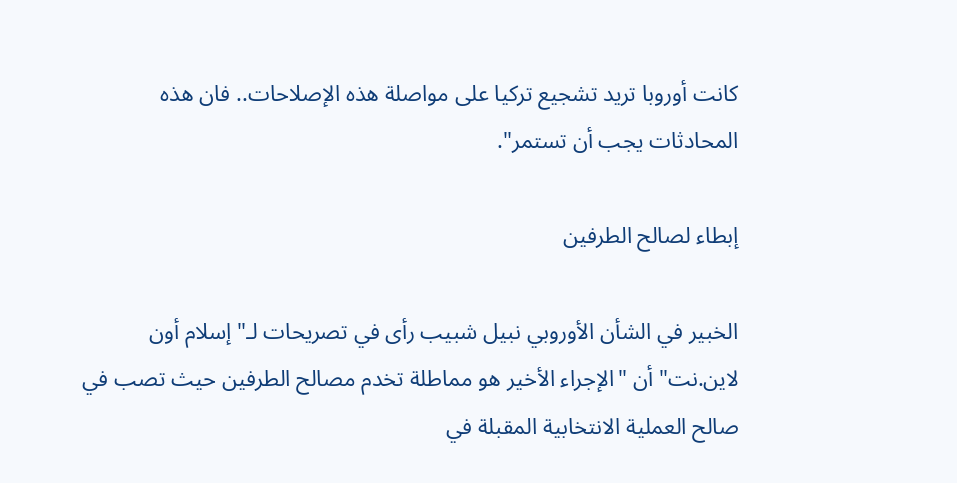كانت أوروبا تريد تشجيع تركيا على مواصلة هذه الإصلاحات.. فان هذه المحادثات يجب أن تستمر".

إبطاء لصالح الطرفين

الخبير في الشأن الأوروبي نبيل شبيب رأى في تصريحات لـ"إسلام أون لاين.نت" أن "الإجراء الأخير هو مماطلة تخدم مصالح الطرفين حيث تصب في صالح العملية الانتخابية المقبلة في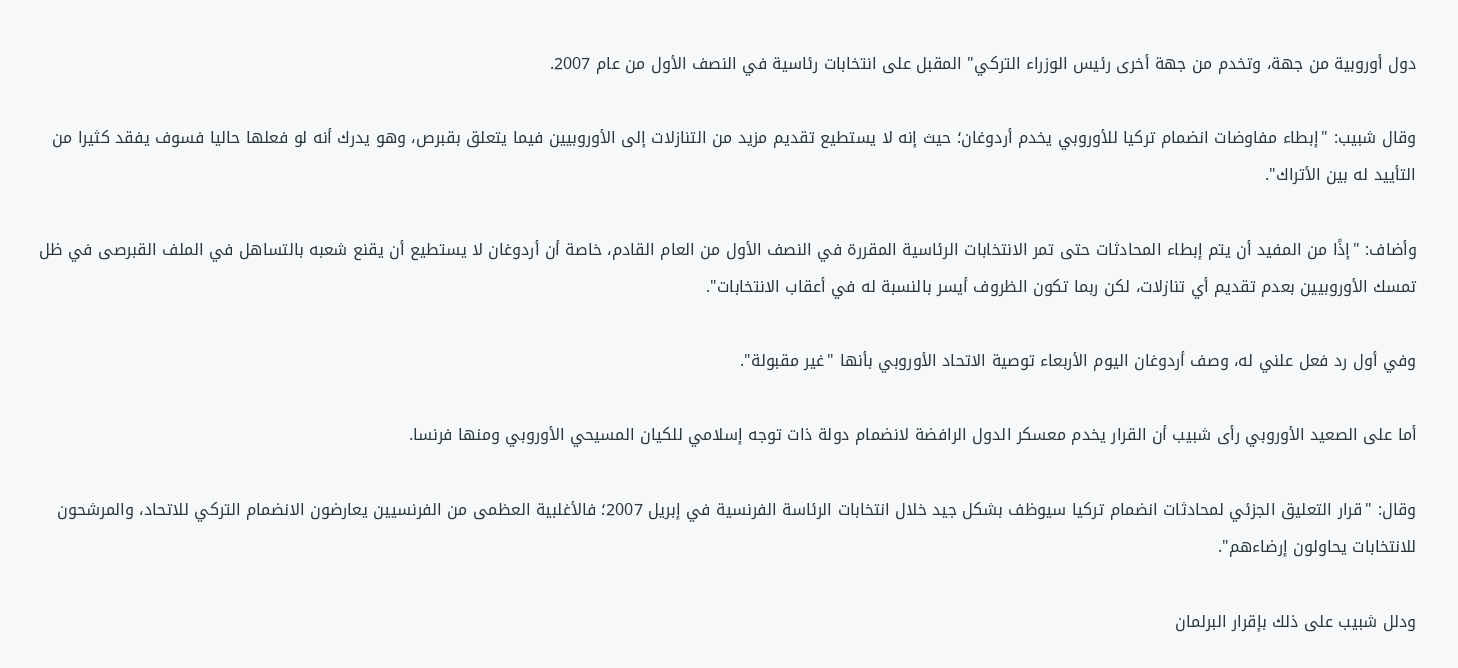دول أوروبية من جهة، وتخدم من جهة أخرى رئيس الوزراء التركي" المقبل على انتخابات رئاسية في النصف الأول من عام 2007.

وقال شبيب: "إبطاء مفاوضات انضمام تركيا للأوروبي يخدم أردوغان؛ حيث إنه لا يستطيع تقديم مزيد من التنازلات إلى الأوروبيين فيما يتعلق بقبرص، وهو يدرك أنه لو فعلها حاليا فسوف يفقد كثيرا من التأييد له بين الأتراك".

وأضاف: "إذًا من المفيد أن يتم إبطاء المحادثات حتى تمر الانتخابات الرئاسية المقررة في النصف الأول من العام القادم، خاصة أن أردوغان لا يستطيع أن يقنع شعبه بالتساهل في الملف القبرصى في ظل تمسك الأوروبيين بعدم تقديم أي تنازلات، لكن ربما تكون الظروف أيسر بالنسبة له في أعقاب الانتخابات".

وفي أول رد فعل علني له، وصف أردوغان اليوم الأربعاء توصية الاتحاد الأوروبي بأنها "غير مقبولة".

أما على الصعيد الأوروبي رأى شبيب أن القرار يخدم معسكر الدول الرافضة لانضمام دولة ذات توجه إسلامي للكيان المسيحي الأوروبي ومنها فرنسا.

وقال: "قرار التعليق الجزئي لمحادثات انضمام تركيا سيوظف بشكل جيد خلال انتخابات الرئاسة الفرنسية في إبريل 2007؛ فالأغلبية العظمى من الفرنسيين يعارضون الانضمام التركي للاتحاد، والمرشحون للانتخابات يحاولون إرضاءهم".

ودلل شبيب على ذلك بإقرار البرلمان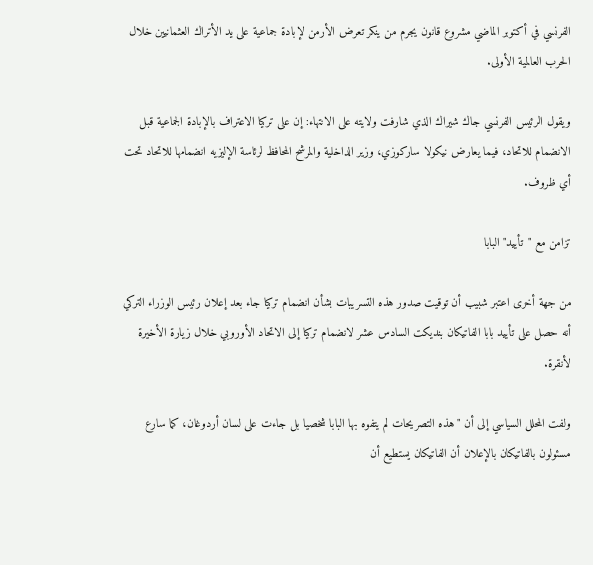الفرنسي في أكتوبر الماضي مشروع قانون يجرم من ينكر تعرض الأرمن لإبادة جماعية على يد الأتراك العثمانيين خلال الحرب العالمية الأولى.

ويقول الرئيس الفرنسي جاك شيراك الذي شارفت ولايته على الانتهاء: إن على تركيا الاعتراف بالإبادة الجماعية قبل الانضمام للاتحاد، فيما يعارض نيكولا ساركوزي، وزير الداخلية والمرشح المحافظ لرئاسة الإليزيه انضمامها للاتحاد تحت أي ظروف.

تزامن مع "تأييد" البابا

من جهة أخرى اعتبر شبيب أن توقيت صدور هذه التسريبات بشأن انضمام تركيا جاء بعد إعلان رئيس الوزراء التركي أنه حصل على تأييد بابا الفاتيكان بنديكت السادس عشر لانضمام تركيا إلى الاتحاد الأوروبي خلال زيارة الأخيرة لأنقرة.

ولفت المحلل السياسي إلى أن "هذه التصريحات لم يتفوه بها البابا شخصيا بل جاءت على لسان أردوغان، كما سارع مسئولون بالفاتيكان بالإعلان أن الفاتيكان يستطيع أن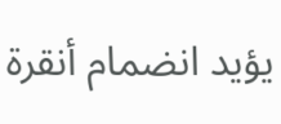يؤيد انضمام أنقرة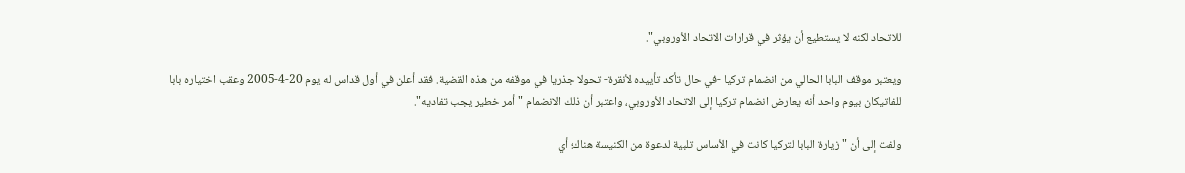للاتحاد لكنه لا يستطيع أن يؤثر في قرارات الاتحاد الأوروبي".

ويعتبر موقف البابا الحالي من انضمام تركيا -في حال تأكد تأييده لأنقرة- تحولا جذريا في موقفه من هذه القضية. فقد أعلن في أول قداس له يوم 20-4-2005 وعقب اختياره بابا للفاتيكان بيوم واحد أنه يعارض انضمام تركيا إلى الاتحاد الأوروبي، واعتبر أن ذلك الانضمام "أمر خطير يجب تفاديه".

ولفت إلى أن "زيارة البابا لتركيا كانت في الأساس تلبية لدعوة من الكنيسة هناك؛ أي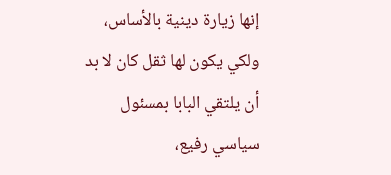إنها زيارة دينية بالأساس، ولكي يكون لها ثقل كان لا بد أن يلتقي البابا بمسئول سياسي رفيع،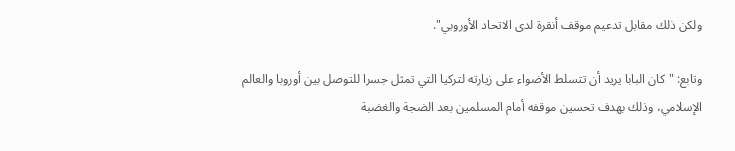ولكن ذلك مقابل تدعيم موقف أنقرة لدى الاتحاد الأوروبي".

وتابع: "كان البابا يريد أن تتسلط الأضواء على زيارته لتركيا التي تمثل جسرا للتوصل بين أوروبا والعالم الإسلامي، وذلك بهدف تحسين موقفه أمام المسلمين بعد الضجة والغضبة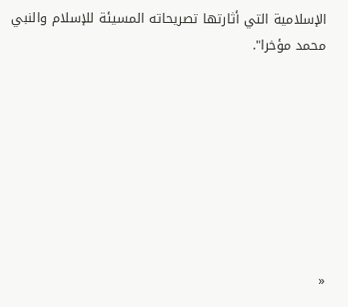الإسلامية التي أثارتها تصريحاته المسيئة للإسلام والنبي محمد مؤخرا".








«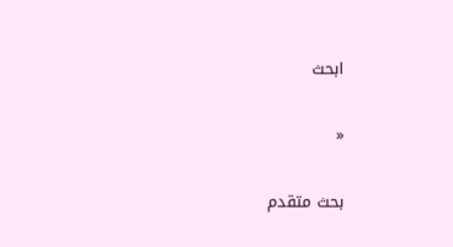ابحث

«

بحث متقدم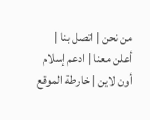من نحن | اتصل بنا | أعلن معنا | ادعم إسلام أون لاين | خارطة الموقع